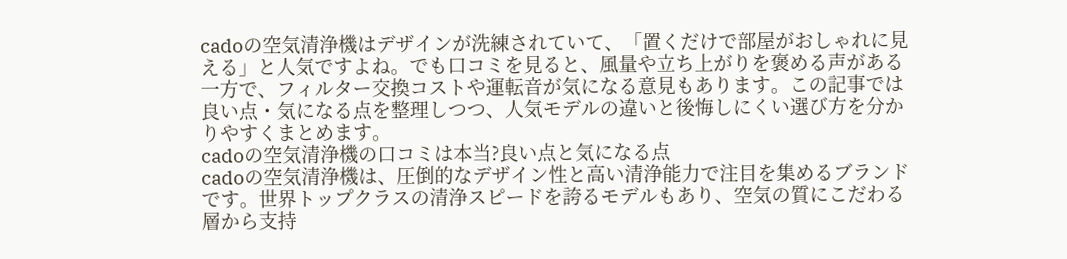cadoの空気清浄機はデザインが洗練されていて、「置くだけで部屋がおしゃれに見える」と人気ですよね。でも口コミを見ると、風量や立ち上がりを褒める声がある一方で、フィルター交換コストや運転音が気になる意見もあります。この記事では良い点・気になる点を整理しつつ、人気モデルの違いと後悔しにくい選び方を分かりやすくまとめます。
cadoの空気清浄機の口コミは本当?良い点と気になる点
cadoの空気清浄機は、圧倒的なデザイン性と高い清浄能力で注目を集めるブランドです。世界トップクラスの清浄スピードを誇るモデルもあり、空気の質にこだわる層から支持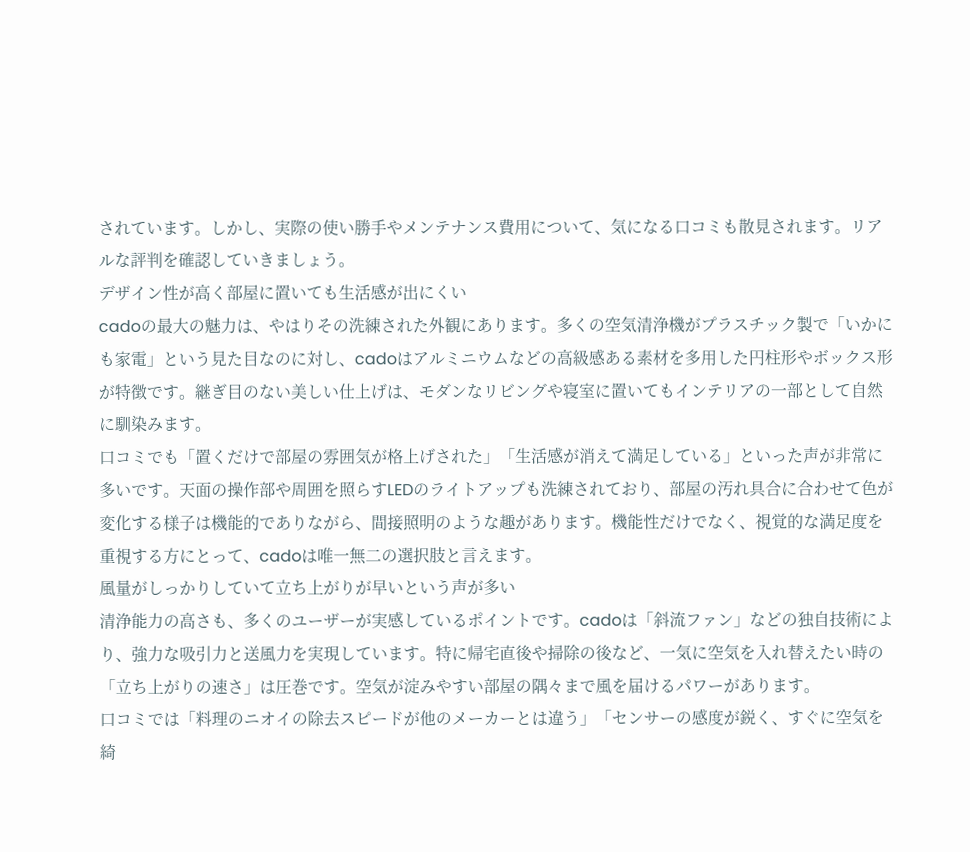されています。しかし、実際の使い勝手やメンテナンス費用について、気になる口コミも散見されます。リアルな評判を確認していきましょう。
デザイン性が高く部屋に置いても生活感が出にくい
cadoの最大の魅力は、やはりその洗練された外観にあります。多くの空気清浄機がプラスチック製で「いかにも家電」という見た目なのに対し、cadoはアルミニウムなどの高級感ある素材を多用した円柱形やボックス形が特徴です。継ぎ目のない美しい仕上げは、モダンなリビングや寝室に置いてもインテリアの一部として自然に馴染みます。
口コミでも「置くだけで部屋の雰囲気が格上げされた」「生活感が消えて満足している」といった声が非常に多いです。天面の操作部や周囲を照らすLEDのライトアップも洗練されており、部屋の汚れ具合に合わせて色が変化する様子は機能的でありながら、間接照明のような趣があります。機能性だけでなく、視覚的な満足度を重視する方にとって、cadoは唯一無二の選択肢と言えます。
風量がしっかりしていて立ち上がりが早いという声が多い
清浄能力の高さも、多くのユーザーが実感しているポイントです。cadoは「斜流ファン」などの独自技術により、強力な吸引力と送風力を実現しています。特に帰宅直後や掃除の後など、一気に空気を入れ替えたい時の「立ち上がりの速さ」は圧巻です。空気が淀みやすい部屋の隅々まで風を届けるパワーがあります。
口コミでは「料理のニオイの除去スピードが他のメーカーとは違う」「センサーの感度が鋭く、すぐに空気を綺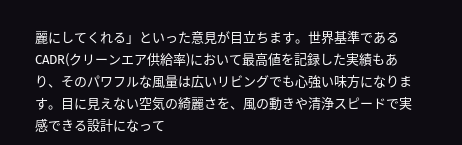麗にしてくれる」といった意見が目立ちます。世界基準であるCADR(クリーンエア供給率)において最高値を記録した実績もあり、そのパワフルな風量は広いリビングでも心強い味方になります。目に見えない空気の綺麗さを、風の動きや清浄スピードで実感できる設計になって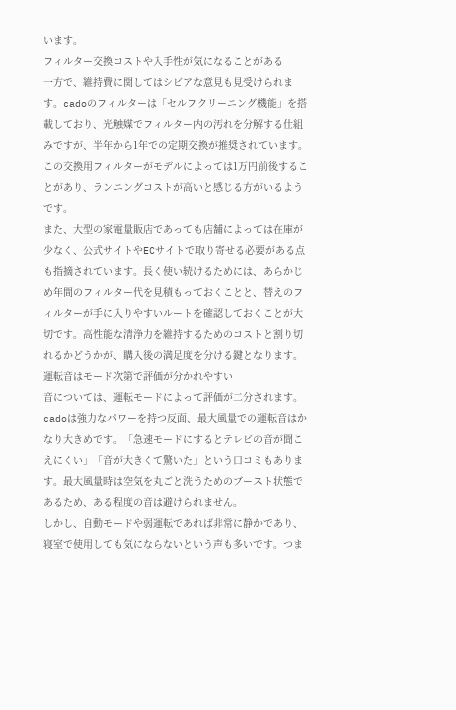います。
フィルター交換コストや入手性が気になることがある
一方で、維持費に関してはシビアな意見も見受けられます。cadoのフィルターは「セルフクリーニング機能」を搭載しており、光触媒でフィルター内の汚れを分解する仕組みですが、半年から1年での定期交換が推奨されています。この交換用フィルターがモデルによっては1万円前後することがあり、ランニングコストが高いと感じる方がいるようです。
また、大型の家電量販店であっても店舗によっては在庫が少なく、公式サイトやECサイトで取り寄せる必要がある点も指摘されています。長く使い続けるためには、あらかじめ年間のフィルター代を見積もっておくことと、替えのフィルターが手に入りやすいルートを確認しておくことが大切です。高性能な清浄力を維持するためのコストと割り切れるかどうかが、購入後の満足度を分ける鍵となります。
運転音はモード次第で評価が分かれやすい
音については、運転モードによって評価が二分されます。cadoは強力なパワーを持つ反面、最大風量での運転音はかなり大きめです。「急速モードにするとテレビの音が聞こえにくい」「音が大きくて驚いた」という口コミもあります。最大風量時は空気を丸ごと洗うためのブースト状態であるため、ある程度の音は避けられません。
しかし、自動モードや弱運転であれば非常に静かであり、寝室で使用しても気にならないという声も多いです。つま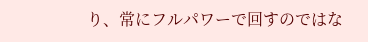り、常にフルパワーで回すのではな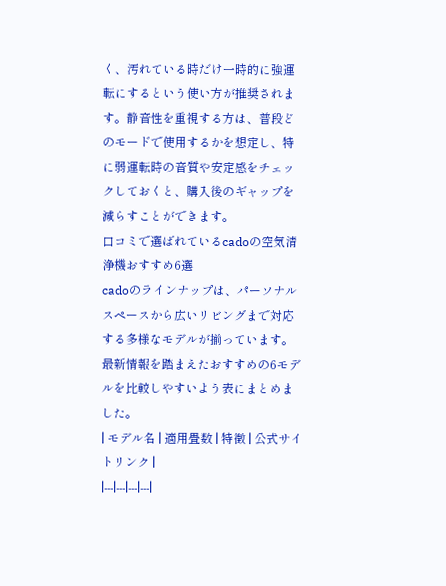く、汚れている時だけ一時的に強運転にするという使い方が推奨されます。静音性を重視する方は、普段どのモードで使用するかを想定し、特に弱運転時の音質や安定感をチェックしておくと、購入後のギャップを減らすことができます。
口コミで選ばれているcadoの空気清浄機おすすめ6選
cadoのラインナップは、パーソナルスペースから広いリビングまで対応する多様なモデルが揃っています。最新情報を踏まえたおすすめの6モデルを比較しやすいよう表にまとめました。
| モデル名 | 適用畳数 | 特徴 | 公式サイトリンク |
|---|---|---|---|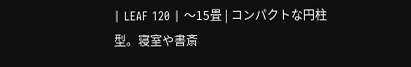| LEAF 120 | 〜15畳 | コンパクトな円柱型。寝室や書斎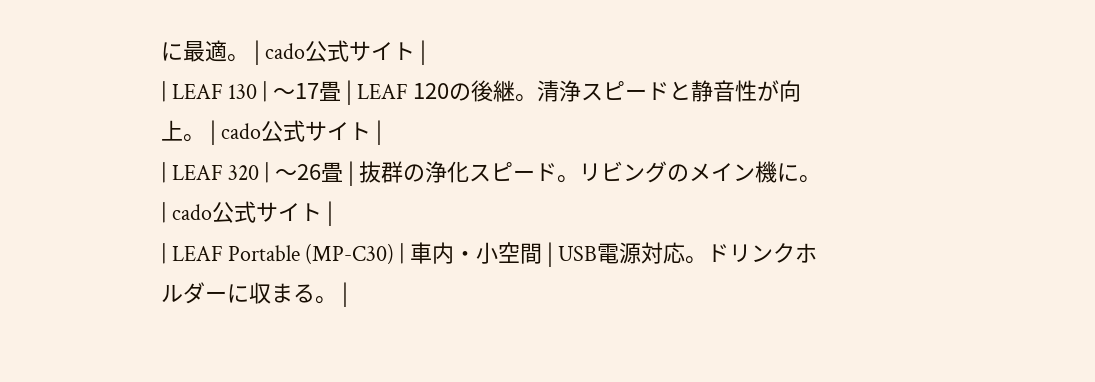に最適。 | cado公式サイト |
| LEAF 130 | 〜17畳 | LEAF 120の後継。清浄スピードと静音性が向上。 | cado公式サイト |
| LEAF 320 | 〜26畳 | 抜群の浄化スピード。リビングのメイン機に。 | cado公式サイト |
| LEAF Portable (MP-C30) | 車内・小空間 | USB電源対応。ドリンクホルダーに収まる。 |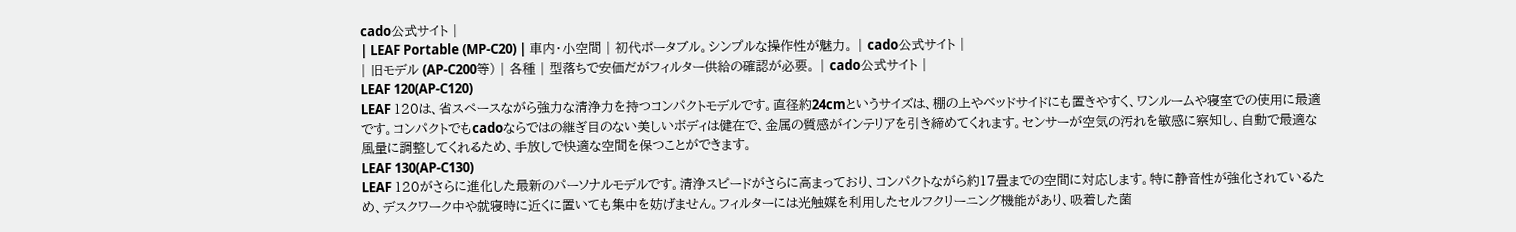cado公式サイト |
| LEAF Portable (MP-C20) | 車内・小空間 | 初代ポータブル。シンプルな操作性が魅力。 | cado公式サイト |
| 旧モデル (AP-C200等) | 各種 | 型落ちで安価だがフィルター供給の確認が必要。 | cado公式サイト |
LEAF 120(AP-C120)
LEAF 120は、省スペースながら強力な清浄力を持つコンパクトモデルです。直径約24cmというサイズは、棚の上やベッドサイドにも置きやすく、ワンルームや寝室での使用に最適です。コンパクトでもcadoならではの継ぎ目のない美しいボディは健在で、金属の質感がインテリアを引き締めてくれます。センサーが空気の汚れを敏感に察知し、自動で最適な風量に調整してくれるため、手放しで快適な空間を保つことができます。
LEAF 130(AP-C130)
LEAF 120がさらに進化した最新のパーソナルモデルです。清浄スピードがさらに高まっており、コンパクトながら約17畳までの空間に対応します。特に静音性が強化されているため、デスクワーク中や就寝時に近くに置いても集中を妨げません。フィルターには光触媒を利用したセルフクリーニング機能があり、吸着した菌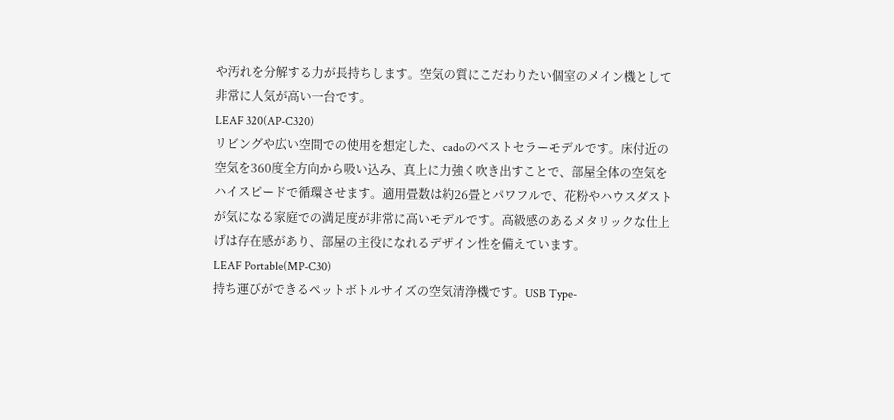や汚れを分解する力が長持ちします。空気の質にこだわりたい個室のメイン機として非常に人気が高い一台です。
LEAF 320(AP-C320)
リビングや広い空間での使用を想定した、cadoのベストセラーモデルです。床付近の空気を360度全方向から吸い込み、真上に力強く吹き出すことで、部屋全体の空気をハイスピードで循環させます。適用畳数は約26畳とパワフルで、花粉やハウスダストが気になる家庭での満足度が非常に高いモデルです。高級感のあるメタリックな仕上げは存在感があり、部屋の主役になれるデザイン性を備えています。
LEAF Portable(MP-C30)
持ち運びができるペットボトルサイズの空気清浄機です。USB Type-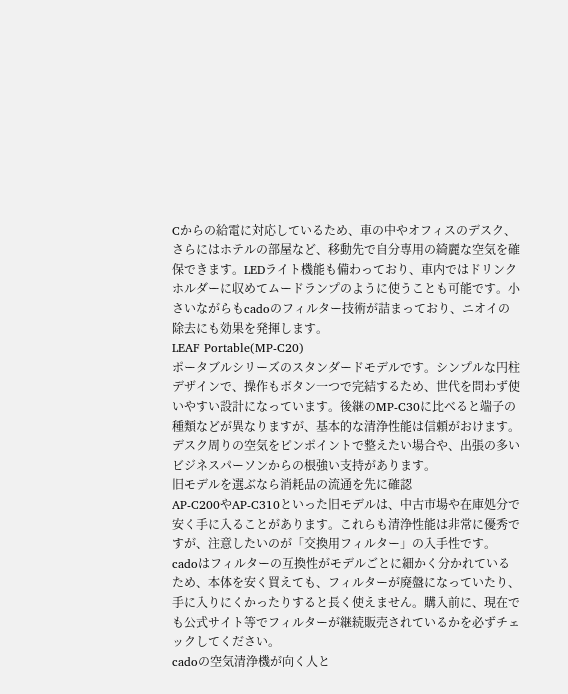Cからの給電に対応しているため、車の中やオフィスのデスク、さらにはホテルの部屋など、移動先で自分専用の綺麗な空気を確保できます。LEDライト機能も備わっており、車内ではドリンクホルダーに収めてムードランプのように使うことも可能です。小さいながらもcadoのフィルター技術が詰まっており、ニオイの除去にも効果を発揮します。
LEAF Portable(MP-C20)
ポータブルシリーズのスタンダードモデルです。シンプルな円柱デザインで、操作もボタン一つで完結するため、世代を問わず使いやすい設計になっています。後継のMP-C30に比べると端子の種類などが異なりますが、基本的な清浄性能は信頼がおけます。デスク周りの空気をピンポイントで整えたい場合や、出張の多いビジネスパーソンからの根強い支持があります。
旧モデルを選ぶなら消耗品の流通を先に確認
AP-C200やAP-C310といった旧モデルは、中古市場や在庫処分で安く手に入ることがあります。これらも清浄性能は非常に優秀ですが、注意したいのが「交換用フィルター」の入手性です。cadoはフィルターの互換性がモデルごとに細かく分かれているため、本体を安く買えても、フィルターが廃盤になっていたり、手に入りにくかったりすると長く使えません。購入前に、現在でも公式サイト等でフィルターが継続販売されているかを必ずチェックしてください。
cadoの空気清浄機が向く人と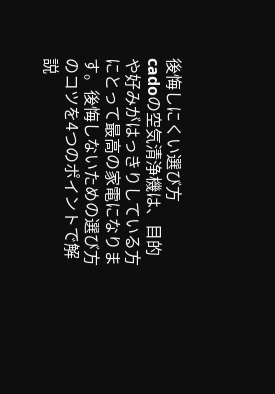後悔しにくい選び方
cadoの空気清浄機は、目的や好みがはっきりしている方にとって最高の家電になります。後悔しないための選び方のコツを4つのポイントで解説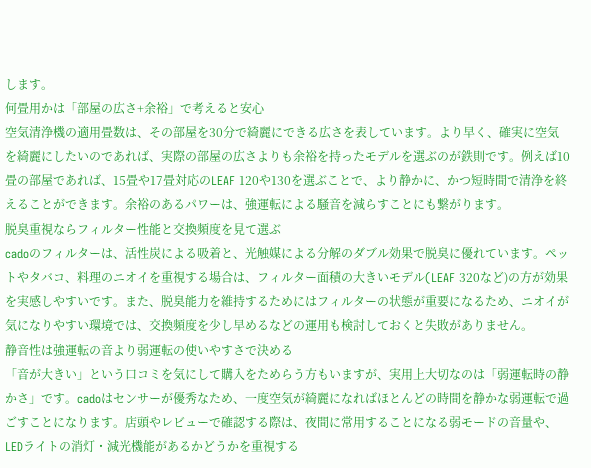します。
何畳用かは「部屋の広さ+余裕」で考えると安心
空気清浄機の適用畳数は、その部屋を30分で綺麗にできる広さを表しています。より早く、確実に空気を綺麗にしたいのであれば、実際の部屋の広さよりも余裕を持ったモデルを選ぶのが鉄則です。例えば10畳の部屋であれば、15畳や17畳対応のLEAF 120や130を選ぶことで、より静かに、かつ短時間で清浄を終えることができます。余裕のあるパワーは、強運転による騒音を減らすことにも繋がります。
脱臭重視ならフィルター性能と交換頻度を見て選ぶ
cadoのフィルターは、活性炭による吸着と、光触媒による分解のダブル効果で脱臭に優れています。ペットやタバコ、料理のニオイを重視する場合は、フィルター面積の大きいモデル(LEAF 320など)の方が効果を実感しやすいです。また、脱臭能力を維持するためにはフィルターの状態が重要になるため、ニオイが気になりやすい環境では、交換頻度を少し早めるなどの運用も検討しておくと失敗がありません。
静音性は強運転の音より弱運転の使いやすさで決める
「音が大きい」という口コミを気にして購入をためらう方もいますが、実用上大切なのは「弱運転時の静かさ」です。cadoはセンサーが優秀なため、一度空気が綺麗になればほとんどの時間を静かな弱運転で過ごすことになります。店頭やレビューで確認する際は、夜間に常用することになる弱モードの音量や、LEDライトの消灯・減光機能があるかどうかを重視する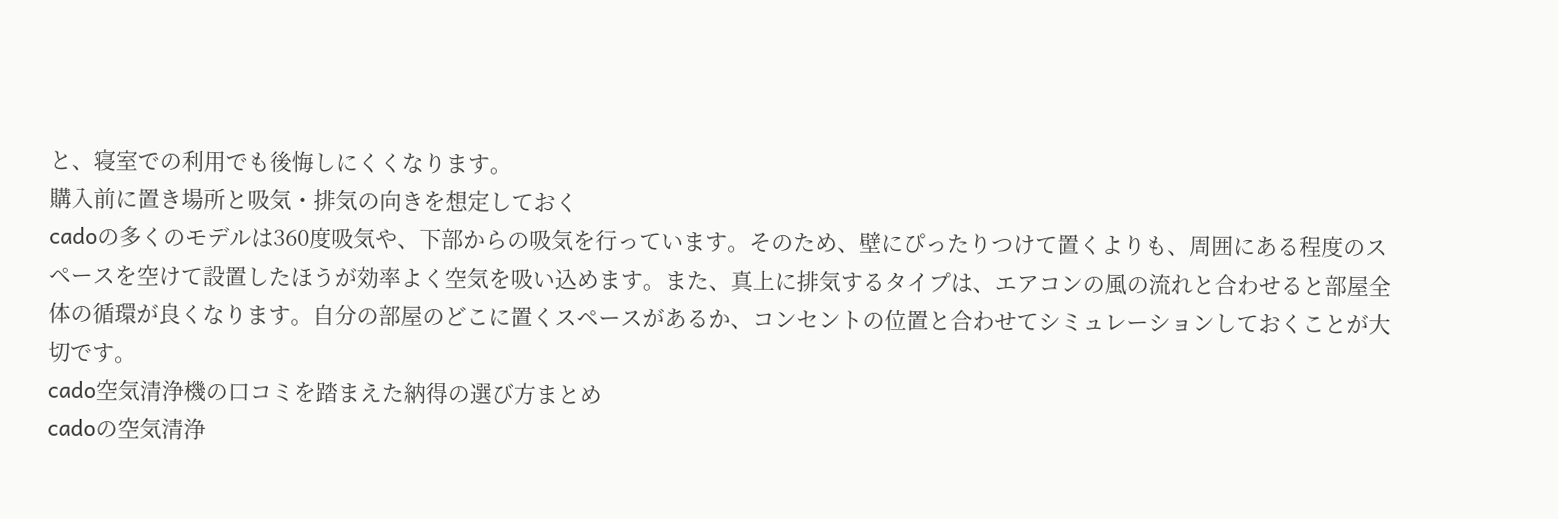と、寝室での利用でも後悔しにくくなります。
購入前に置き場所と吸気・排気の向きを想定しておく
cadoの多くのモデルは360度吸気や、下部からの吸気を行っています。そのため、壁にぴったりつけて置くよりも、周囲にある程度のスペースを空けて設置したほうが効率よく空気を吸い込めます。また、真上に排気するタイプは、エアコンの風の流れと合わせると部屋全体の循環が良くなります。自分の部屋のどこに置くスペースがあるか、コンセントの位置と合わせてシミュレーションしておくことが大切です。
cado空気清浄機の口コミを踏まえた納得の選び方まとめ
cadoの空気清浄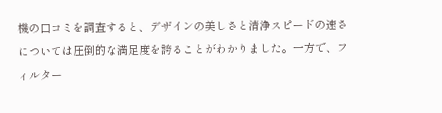機の口コミを調査すると、デザインの美しさと清浄スピードの速さについては圧倒的な満足度を誇ることがわかりました。一方で、フィルター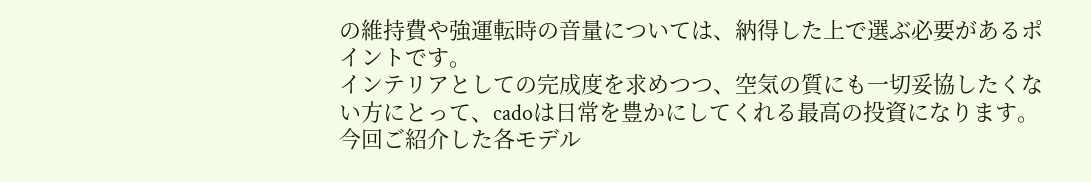の維持費や強運転時の音量については、納得した上で選ぶ必要があるポイントです。
インテリアとしての完成度を求めつつ、空気の質にも一切妥協したくない方にとって、cadoは日常を豊かにしてくれる最高の投資になります。今回ご紹介した各モデル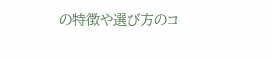の特徴や選び方のコ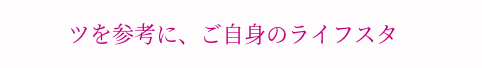ツを参考に、ご自身のライフスタ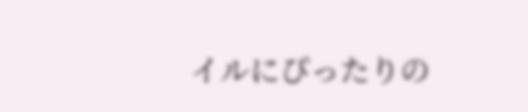イルにぴったりの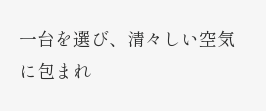一台を選び、清々しい空気に包まれ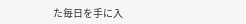た毎日を手に入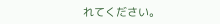れてください。